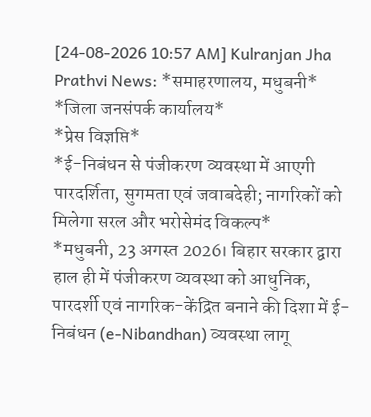[24-08-2026 10:57 AM] Kulranjan Jha Prathvi News: *समाहरणालय, मधुबनी*
*जिला जनसंपर्क कार्यालय*
*प्रेस विज्ञप्ति*
*ई-निबंधन से पंजीकरण व्यवस्था में आएगी पारदर्शिता, सुगमता एवं जवाबदेही; नागरिकों को मिलेगा सरल और भरोसेमंद विकल्प*
*मधुबनी, 23 अगस्त 2026। बिहार सरकार द्वारा हाल ही में पंजीकरण व्यवस्था को आधुनिक, पारदर्शी एवं नागरिक-केंद्रित बनाने की दिशा में ई-निबंधन (e-Nibandhan) व्यवस्था लागू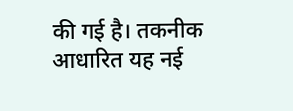की गई है। तकनीक आधारित यह नई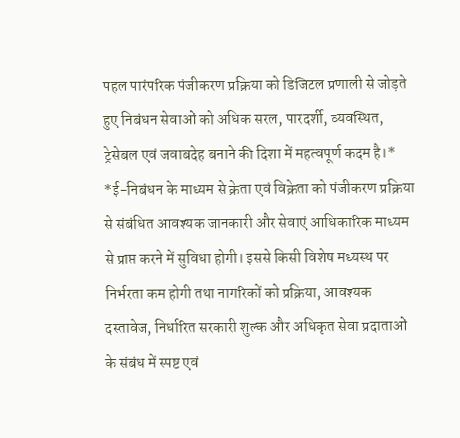पहल पारंपरिक पंजीकरण प्रक्रिया को डिजिटल प्रणाली से जोड़ते हुए निबंधन सेवाओं को अधिक सरल, पारदर्शी, व्यवस्थित, ट्रेसेबल एवं जवाबदेह बनाने की दिशा में महत्वपूर्ण कदम है।*
*ई-निबंधन के माध्यम से क्रेता एवं विक्रेता को पंजीकरण प्रक्रिया से संबंधित आवश्यक जानकारी और सेवाएं आधिकारिक माध्यम से प्राप्त करने में सुविधा होगी। इससे किसी विशेष मध्यस्थ पर निर्भरता कम होगी तथा नागरिकों को प्रक्रिया, आवश्यक दस्तावेज, निर्धारित सरकारी शुल्क और अधिकृत सेवा प्रदाताओं के संबंध में स्पष्ट एवं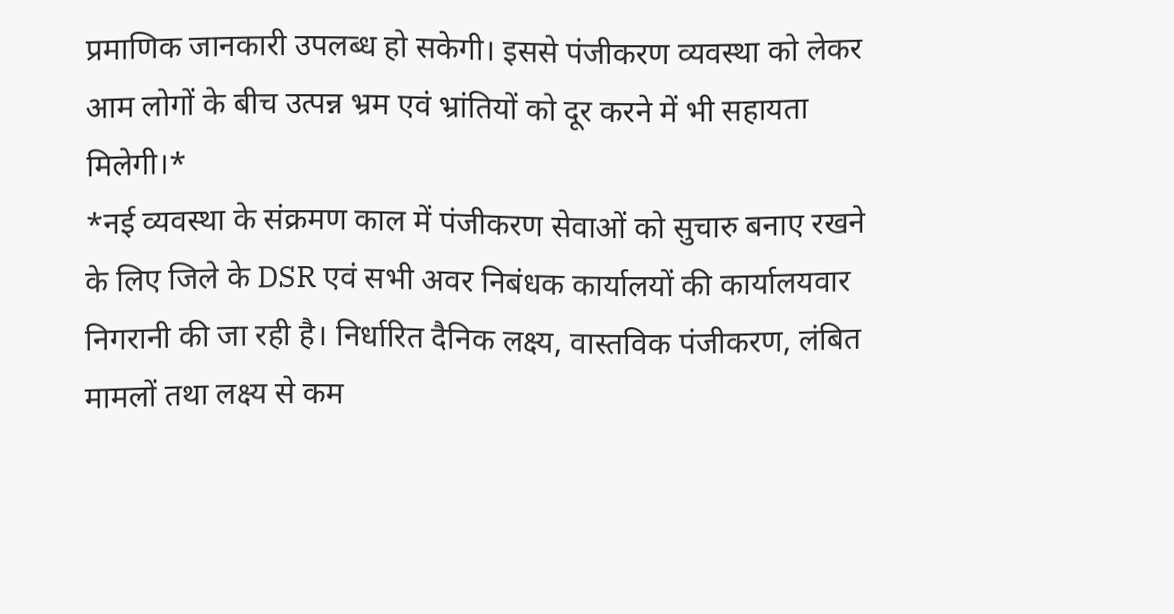प्रमाणिक जानकारी उपलब्ध हो सकेगी। इससे पंजीकरण व्यवस्था को लेकर आम लोगों के बीच उत्पन्न भ्रम एवं भ्रांतियों को दूर करने में भी सहायता मिलेगी।*
*नई व्यवस्था के संक्रमण काल में पंजीकरण सेवाओं को सुचारु बनाए रखने के लिए जिले के DSR एवं सभी अवर निबंधक कार्यालयों की कार्यालयवार निगरानी की जा रही है। निर्धारित दैनिक लक्ष्य, वास्तविक पंजीकरण, लंबित मामलों तथा लक्ष्य से कम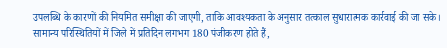उपलब्धि के कारणों की नियमित समीक्षा की जाएगी, ताकि आवश्यकता के अनुसार तत्काल सुधारात्मक कार्रवाई की जा सके। सामान्य परिस्थितियों में जिले में प्रतिदिन लगभग 180 पंजीकरण होते हैं,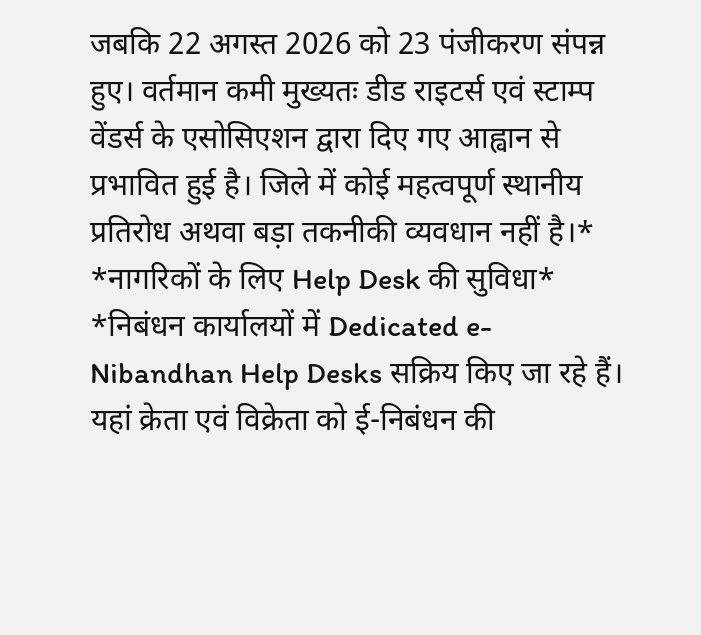जबकि 22 अगस्त 2026 को 23 पंजीकरण संपन्न हुए। वर्तमान कमी मुख्यतः डीड राइटर्स एवं स्टाम्प वेंडर्स के एसोसिएशन द्वारा दिए गए आह्वान से प्रभावित हुई है। जिले में कोई महत्वपूर्ण स्थानीय प्रतिरोध अथवा बड़ा तकनीकी व्यवधान नहीं है।*
*नागरिकों के लिए Help Desk की सुविधा*
*निबंधन कार्यालयों में Dedicated e-Nibandhan Help Desks सक्रिय किए जा रहे हैं। यहां क्रेता एवं विक्रेता को ई-निबंधन की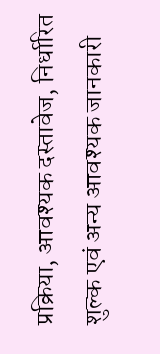प्रक्रिया, आवश्यक दस्तावेज, निर्धारित शुल्क एवं अन्य आवश्यक जानकारी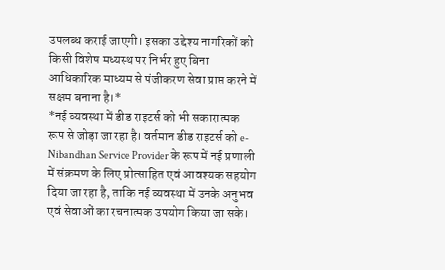उपलब्ध कराई जाएगी। इसका उद्देश्य नागरिकों को किसी विशेष मध्यस्थ पर निर्भर हुए बिना आधिकारिक माध्यम से पंजीकरण सेवा प्राप्त करने में सक्षम बनाना है।*
*नई व्यवस्था में डीड राइटर्स को भी सकारात्मक रूप से जोड़ा जा रहा है। वर्तमान डीड राइटर्स को e-Nibandhan Service Provider के रूप में नई प्रणाली में संक्रमण के लिए प्रोत्साहित एवं आवश्यक सहयोग दिया जा रहा है, ताकि नई व्यवस्था में उनके अनुभव एवं सेवाओं का रचनात्मक उपयोग किया जा सके।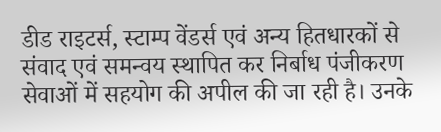डीड राइटर्स, स्टाम्प वेंडर्स एवं अन्य हितधारकों से संवाद एवं समन्वय स्थापित कर निर्बाध पंजीकरण सेवाओं में सहयोग की अपील की जा रही है। उनके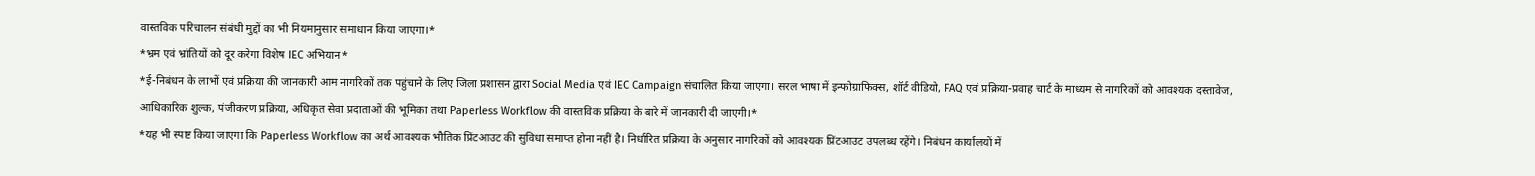वास्तविक परिचालन संबंधी मुद्दों का भी नियमानुसार समाधान किया जाएगा।*
*भ्रम एवं भ्रांतियों को दूर करेगा विशेष IEC अभियान*
*ई-निबंधन के लाभों एवं प्रक्रिया की जानकारी आम नागरिकों तक पहुंचाने के लिए जिला प्रशासन द्वारा Social Media एवं IEC Campaign संचालित किया जाएगा। सरल भाषा में इन्फोग्राफिक्स, शॉर्ट वीडियो, FAQ एवं प्रक्रिया-प्रवाह चार्ट के माध्यम से नागरिकों को आवश्यक दस्तावेज, आधिकारिक शुल्क, पंजीकरण प्रक्रिया, अधिकृत सेवा प्रदाताओं की भूमिका तथा Paperless Workflow की वास्तविक प्रक्रिया के बारे में जानकारी दी जाएगी।*
*यह भी स्पष्ट किया जाएगा कि Paperless Workflow का अर्थ आवश्यक भौतिक प्रिंटआउट की सुविधा समाप्त होना नहीं है। निर्धारित प्रक्रिया के अनुसार नागरिकों को आवश्यक प्रिंटआउट उपलब्ध रहेंगे। निबंधन कार्यालयों में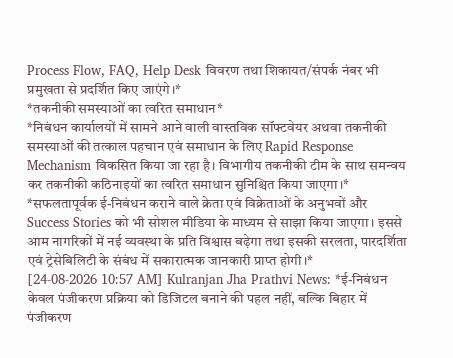Process Flow, FAQ, Help Desk विवरण तथा शिकायत/संपर्क नंबर भी प्रमुखता से प्रदर्शित किए जाएंगे।*
*तकनीकी समस्याओं का त्वरित समाधान*
*निबंधन कार्यालयों में सामने आने वाली वास्तविक सॉफ्टवेयर अथवा तकनीकी समस्याओं की तत्काल पहचान एवं समाधान के लिए Rapid Response Mechanism विकसित किया जा रहा है। विभागीय तकनीकी टीम के साथ समन्वय कर तकनीकी कठिनाइयों का त्वरित समाधान सुनिश्चित किया जाएगा।*
*सफलतापूर्वक ई-निबंधन कराने वाले क्रेता एवं विक्रेताओं के अनुभवों और Success Stories को भी सोशल मीडिया के माध्यम से साझा किया जाएगा। इससे आम नागरिकों में नई व्यवस्था के प्रति विश्वास बढ़ेगा तथा इसकी सरलता, पारदर्शिता एवं ट्रेसेबिलिटी के संबंध में सकारात्मक जानकारी प्राप्त होगी।*
[24-08-2026 10:57 AM] Kulranjan Jha Prathvi News: *ई-निबंधन केवल पंजीकरण प्रक्रिया को डिजिटल बनाने की पहल नहीं, बल्कि बिहार में पंजीकरण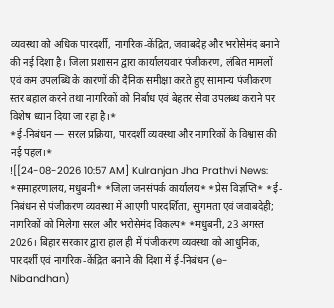व्यवस्था को अधिक पारदर्शी, नागरिक-केंद्रित, जवाबदेह और भरोसेमंद बनाने की नई दिशा है। जिला प्रशासन द्वारा कार्यालयवार पंजीकरण, लंबित मामलों एवं कम उपलब्धि के कारणों की दैनिक समीक्षा करते हुए सामान्य पंजीकरण स्तर बहाल करने तथा नागरिकों को निर्बाध एवं बेहतर सेवा उपलब्ध कराने पर विशेष ध्यान दिया जा रहा है।*
*ई-निबंधन — सरल प्रक्रिया, पारदर्शी व्यवस्था और नागरिकों के विश्वास की नई पहल।*
![[24-08-2026 10:57 AM] Kulranjan Jha Prathvi News: *समाहरणालय, मधुबनी* *जिला जनसंपर्क कार्यालय* *प्रेस विज्ञप्ति* *ई-निबंधन से पंजीकरण व्यवस्था में आएगी पारदर्शिता, सुगमता एवं जवाबदेही; नागरिकों को मिलेगा सरल और भरोसेमंद विकल्प* *मधुबनी, 23 अगस्त 2026। बिहार सरकार द्वारा हाल ही में पंजीकरण व्यवस्था को आधुनिक, पारदर्शी एवं नागरिक-केंद्रित बनाने की दिशा में ई-निबंधन (e-Nibandhan)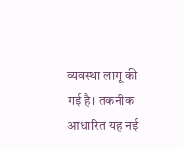व्यवस्था लागू की गई है। तकनीक आधारित यह नई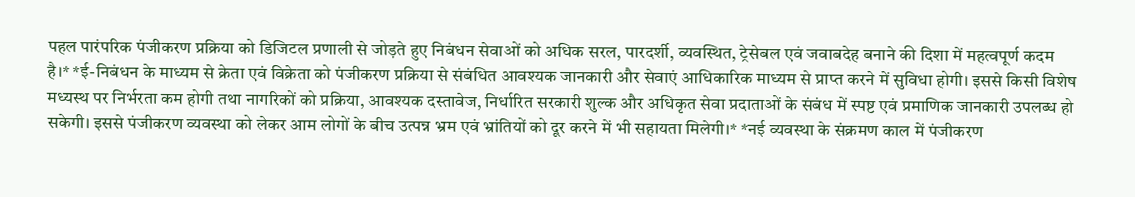पहल पारंपरिक पंजीकरण प्रक्रिया को डिजिटल प्रणाली से जोड़ते हुए निबंधन सेवाओं को अधिक सरल, पारदर्शी, व्यवस्थित, ट्रेसेबल एवं जवाबदेह बनाने की दिशा में महत्वपूर्ण कदम है।* *ई-निबंधन के माध्यम से क्रेता एवं विक्रेता को पंजीकरण प्रक्रिया से संबंधित आवश्यक जानकारी और सेवाएं आधिकारिक माध्यम से प्राप्त करने में सुविधा होगी। इससे किसी विशेष मध्यस्थ पर निर्भरता कम होगी तथा नागरिकों को प्रक्रिया, आवश्यक दस्तावेज, निर्धारित सरकारी शुल्क और अधिकृत सेवा प्रदाताओं के संबंध में स्पष्ट एवं प्रमाणिक जानकारी उपलब्ध हो सकेगी। इससे पंजीकरण व्यवस्था को लेकर आम लोगों के बीच उत्पन्न भ्रम एवं भ्रांतियों को दूर करने में भी सहायता मिलेगी।* *नई व्यवस्था के संक्रमण काल में पंजीकरण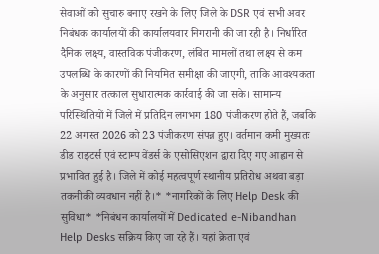सेवाओं को सुचारु बनाए रखने के लिए जिले के DSR एवं सभी अवर निबंधक कार्यालयों की कार्यालयवार निगरानी की जा रही है। निर्धारित दैनिक लक्ष्य, वास्तविक पंजीकरण, लंबित मामलों तथा लक्ष्य से कम उपलब्धि के कारणों की नियमित समीक्षा की जाएगी, ताकि आवश्यकता के अनुसार तत्काल सुधारात्मक कार्रवाई की जा सके। सामान्य परिस्थितियों में जिले में प्रतिदिन लगभग 180 पंजीकरण होते हैं, जबकि 22 अगस्त 2026 को 23 पंजीकरण संपन्न हुए। वर्तमान कमी मुख्यतः डीड राइटर्स एवं स्टाम्प वेंडर्स के एसोसिएशन द्वारा दिए गए आह्वान से प्रभावित हुई है। जिले में कोई महत्वपूर्ण स्थानीय प्रतिरोध अथवा बड़ा तकनीकी व्यवधान नहीं है।* *नागरिकों के लिए Help Desk की सुविधा* *निबंधन कार्यालयों में Dedicated e-Nibandhan Help Desks सक्रिय किए जा रहे हैं। यहां क्रेता एवं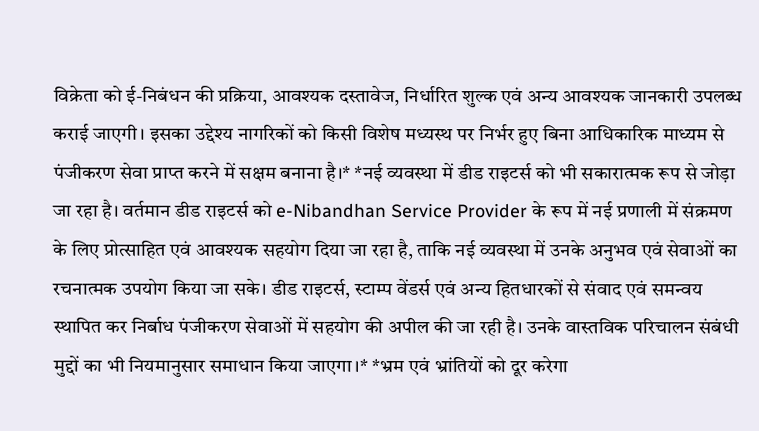विक्रेता को ई-निबंधन की प्रक्रिया, आवश्यक दस्तावेज, निर्धारित शुल्क एवं अन्य आवश्यक जानकारी उपलब्ध कराई जाएगी। इसका उद्देश्य नागरिकों को किसी विशेष मध्यस्थ पर निर्भर हुए बिना आधिकारिक माध्यम से पंजीकरण सेवा प्राप्त करने में सक्षम बनाना है।* *नई व्यवस्था में डीड राइटर्स को भी सकारात्मक रूप से जोड़ा जा रहा है। वर्तमान डीड राइटर्स को e-Nibandhan Service Provider के रूप में नई प्रणाली में संक्रमण के लिए प्रोत्साहित एवं आवश्यक सहयोग दिया जा रहा है, ताकि नई व्यवस्था में उनके अनुभव एवं सेवाओं का रचनात्मक उपयोग किया जा सके। डीड राइटर्स, स्टाम्प वेंडर्स एवं अन्य हितधारकों से संवाद एवं समन्वय स्थापित कर निर्बाध पंजीकरण सेवाओं में सहयोग की अपील की जा रही है। उनके वास्तविक परिचालन संबंधी मुद्दों का भी नियमानुसार समाधान किया जाएगा।* *भ्रम एवं भ्रांतियों को दूर करेगा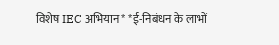विशेष IEC अभियान* *ई-निबंधन के लाभों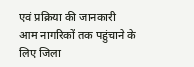एवं प्रक्रिया की जानकारी आम नागरिकों तक पहुंचाने के लिए जिला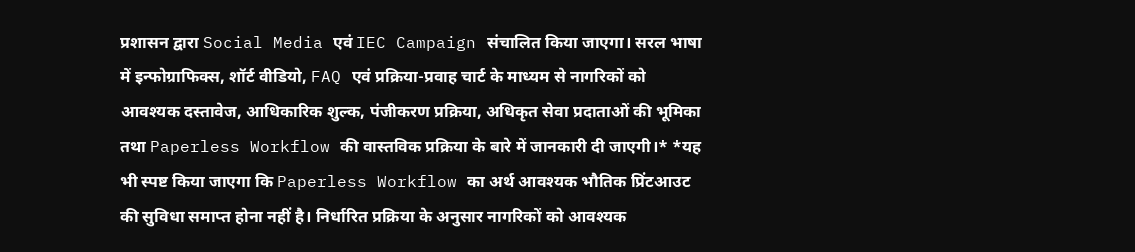प्रशासन द्वारा Social Media एवं IEC Campaign संचालित किया जाएगा। सरल भाषा में इन्फोग्राफिक्स, शॉर्ट वीडियो, FAQ एवं प्रक्रिया-प्रवाह चार्ट के माध्यम से नागरिकों को आवश्यक दस्तावेज, आधिकारिक शुल्क, पंजीकरण प्रक्रिया, अधिकृत सेवा प्रदाताओं की भूमिका तथा Paperless Workflow की वास्तविक प्रक्रिया के बारे में जानकारी दी जाएगी।* *यह भी स्पष्ट किया जाएगा कि Paperless Workflow का अर्थ आवश्यक भौतिक प्रिंटआउट की सुविधा समाप्त होना नहीं है। निर्धारित प्रक्रिया के अनुसार नागरिकों को आवश्यक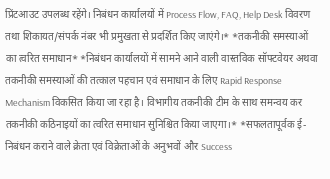प्रिंटआउट उपलब्ध रहेंगे। निबंधन कार्यालयों में Process Flow, FAQ, Help Desk विवरण तथा शिकायत/संपर्क नंबर भी प्रमुखता से प्रदर्शित किए जाएंगे।* *तकनीकी समस्याओं का त्वरित समाधान* *निबंधन कार्यालयों में सामने आने वाली वास्तविक सॉफ्टवेयर अथवा तकनीकी समस्याओं की तत्काल पहचान एवं समाधान के लिए Rapid Response Mechanism विकसित किया जा रहा है। विभागीय तकनीकी टीम के साथ समन्वय कर तकनीकी कठिनाइयों का त्वरित समाधान सुनिश्चित किया जाएगा।* *सफलतापूर्वक ई-निबंधन कराने वाले क्रेता एवं विक्रेताओं के अनुभवों और Success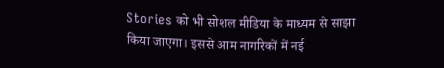Stories को भी सोशल मीडिया के माध्यम से साझा किया जाएगा। इससे आम नागरिकों में नई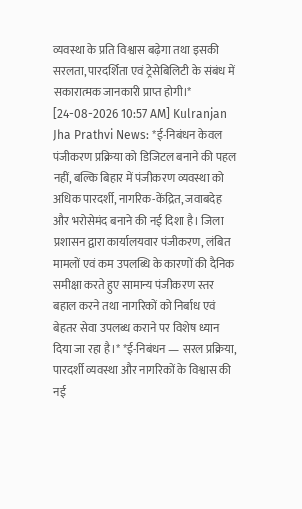व्यवस्था के प्रति विश्वास बढ़ेगा तथा इसकी सरलता, पारदर्शिता एवं ट्रेसेबिलिटी के संबंध में सकारात्मक जानकारी प्राप्त होगी।* [24-08-2026 10:57 AM] Kulranjan Jha Prathvi News: *ई-निबंधन केवल पंजीकरण प्रक्रिया को डिजिटल बनाने की पहल नहीं, बल्कि बिहार में पंजीकरण व्यवस्था को अधिक पारदर्शी, नागरिक-केंद्रित, जवाबदेह और भरोसेमंद बनाने की नई दिशा है। जिला प्रशासन द्वारा कार्यालयवार पंजीकरण, लंबित मामलों एवं कम उपलब्धि के कारणों की दैनिक समीक्षा करते हुए सामान्य पंजीकरण स्तर बहाल करने तथा नागरिकों को निर्बाध एवं बेहतर सेवा उपलब्ध कराने पर विशेष ध्यान दिया जा रहा है।* *ई-निबंधन — सरल प्रक्रिया, पारदर्शी व्यवस्था और नागरिकों के विश्वास की नई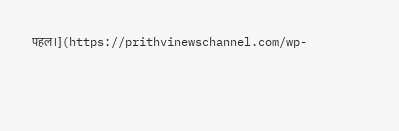पहल।](https://prithvinewschannel.com/wp-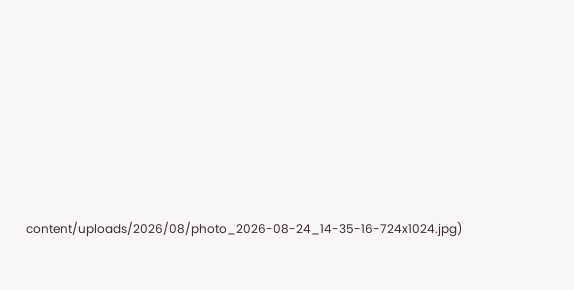content/uploads/2026/08/photo_2026-08-24_14-35-16-724x1024.jpg)